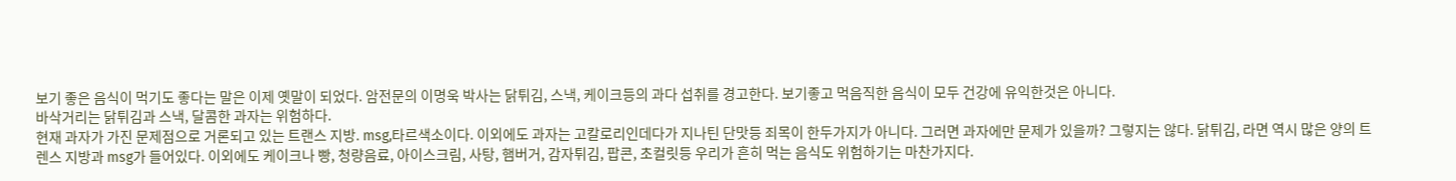보기 좋은 음식이 먹기도 좋다는 말은 이제 옛말이 되었다. 암전문의 이명욱 박사는 닭튀김, 스낵, 케이크등의 과다 섭취를 경고한다. 보기좋고 먹음직한 음식이 모두 건강에 유익한것은 아니다.
바삭거리는 닭튀김과 스낵, 달콤한 과자는 위험하다.
현재 과자가 가진 문제점으로 거론되고 있는 트랜스 지방. msg,타르색소이다. 이외에도 과자는 고칼로리인데다가 지나틴 단맛등 죄목이 한두가지가 아니다. 그러면 과자에만 문제가 있을까? 그렇지는 않다. 닭튀김, 라면 역시 많은 양의 트렌스 지방과 msg가 들어있다. 이외에도 케이크나 빵, 청량음료, 아이스크림, 사탕, 햄버거, 감자튀김, 팝콘, 초컬릿등 우리가 흔히 먹는 음식도 위험하기는 마찬가지다.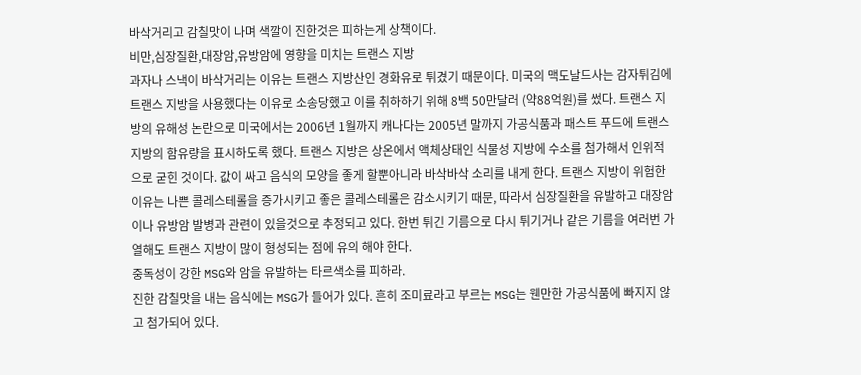바삭거리고 감칠맛이 나며 색깔이 진한것은 피하는게 상책이다.
비만,심장질환,대장암,유방암에 영향을 미치는 트랜스 지방
과자나 스낵이 바삭거리는 이유는 트랜스 지방산인 경화유로 튀겼기 때문이다. 미국의 맥도날드사는 감자튀김에 트랜스 지방을 사용했다는 이유로 소송당했고 이를 취하하기 위해 8백 50만달러 (약88억원)를 썼다. 트랜스 지방의 유해성 논란으로 미국에서는 2006년 1월까지 캐나다는 2005년 말까지 가공식품과 패스트 푸드에 트랜스 지방의 함유량을 표시하도록 했다. 트랜스 지방은 상온에서 액체상태인 식물성 지방에 수소를 첨가해서 인위적으로 굳힌 것이다. 값이 싸고 음식의 모양을 좋게 할뿐아니라 바삭바삭 소리를 내게 한다. 트랜스 지방이 위험한 이유는 나쁜 콜레스테롤을 증가시키고 좋은 콜레스테롤은 감소시키기 때문, 따라서 심장질환을 유발하고 대장암이나 유방암 발병과 관련이 있을것으로 추정되고 있다. 한번 튀긴 기름으로 다시 튀기거나 같은 기름을 여러번 가열해도 트랜스 지방이 많이 형성되는 점에 유의 해야 한다.
중독성이 강한 MSG와 암을 유발하는 타르색소를 피하라.
진한 감칠맛을 내는 음식에는 MSG가 들어가 있다. 흔히 조미료라고 부르는 MSG는 웬만한 가공식품에 빠지지 않고 첨가되어 있다.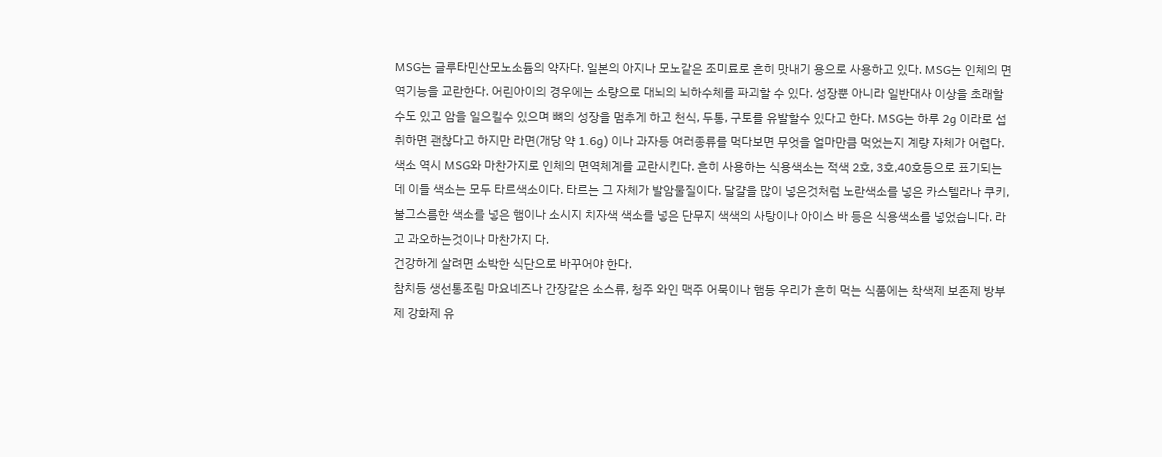MSG는 글루타민산모노소듐의 약자다. 일본의 아지나 모노같은 조미료로 흔히 맛내기 용으로 사용하고 있다. MSG는 인체의 면역기능을 교란한다. 어린아이의 경우에는 소량으로 대뇌의 뇌하수체를 파괴할 수 있다. 성장뿐 아니라 일반대사 이상을 초래할수도 있고 암을 일으킬수 있으며 뼈의 성장을 멈추게 하고 천식, 두통, 구토를 유발할수 있다고 한다. MSG는 하루 2g 이라로 섭취하면 괜찮다고 하지만 라면(개당 약 1.6g) 이나 과자등 여러종류를 먹다보면 무엇을 얼마만큼 먹었는지 계량 자체가 어렵다. 색소 역시 MSG와 마찬가지로 인체의 면역체계를 교란시킨다. 흔히 사용하는 식용색소는 적색 2호, 3호,40호등으로 표기되는데 이들 색소는 모두 타르색소이다. 타르는 그 자체가 발암물질이다. 달걀을 많이 넣은것처럼 노란색소를 넣은 카스텔라나 쿠키, 불그스름한 색소를 넣은 햄이나 소시지 치자색 색소를 넣은 단무지 색색의 사탕이나 아이스 바 등은 식용색소를 넣었습니다. 라고 과오하는것이나 마찬가지 다.
건강하게 살려면 소박한 식단으로 바꾸어야 한다.
참치등 생선통조림 마요네즈나 간장같은 소스류, 청주 와인 맥주 어묵이나 햄등 우리가 흔히 먹는 식품에는 착색제 보존제 방부제 강화제 유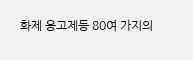화제 응고제등 80여 가지의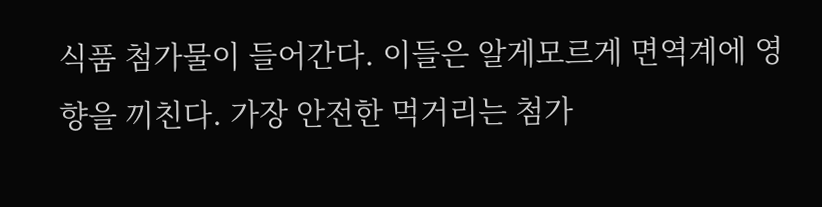식품 첨가물이 들어간다. 이들은 알게모르게 면역계에 영향을 끼친다. 가장 안전한 먹거리는 첨가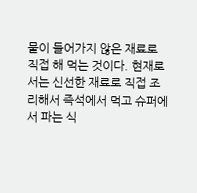물이 들어가지 않은 재료로 직접 해 먹는 것이다. 현재로서는 신선한 재료로 직접 조리해서 즉석에서 먹고 슈퍼에서 파는 식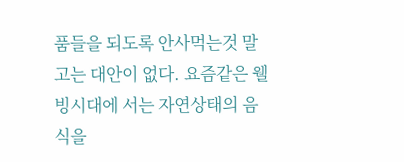품들을 되도록 안사먹는것 말고는 대안이 없다. 요즘같은 웰빙시대에 서는 자연상태의 음식을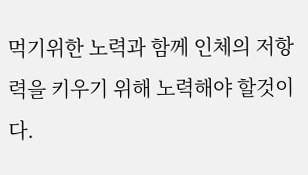먹기위한 노력과 함께 인체의 저항력을 키우기 위해 노력해야 할것이다.